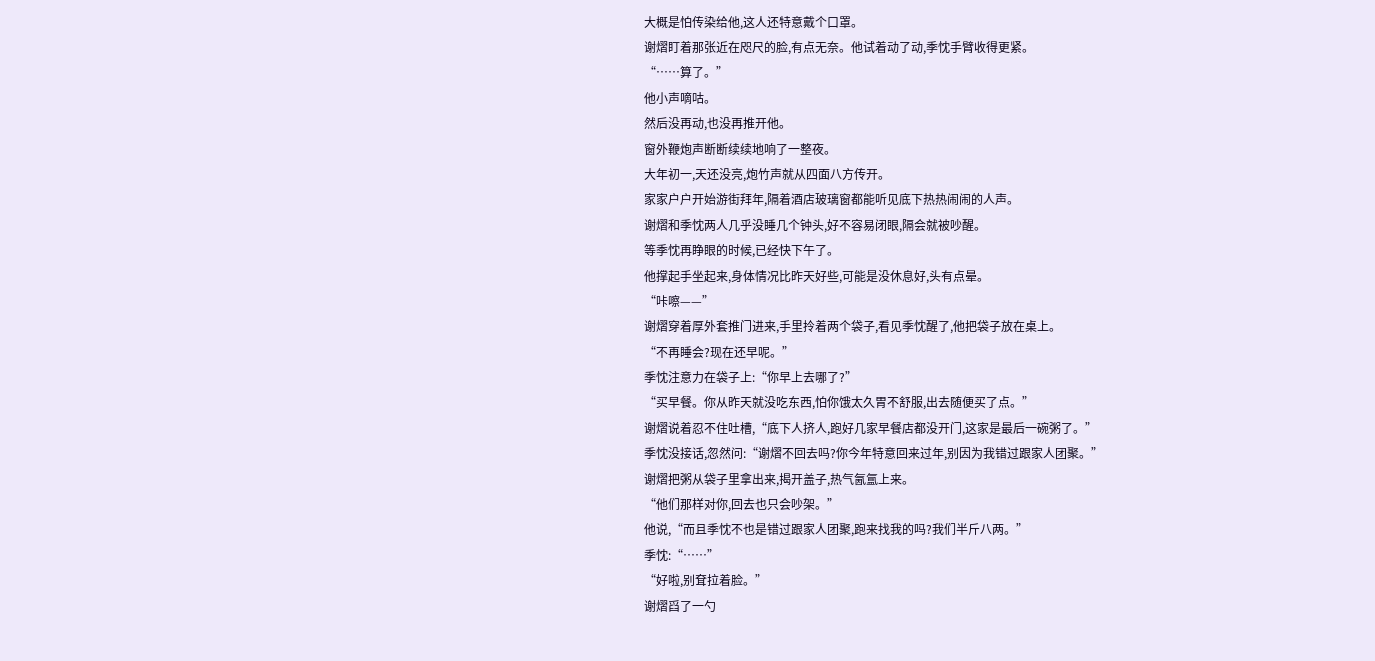大概是怕传染给他,这人还特意戴个口罩。
谢熠盯着那张近在咫尺的脸,有点无奈。他试着动了动,季忱手臂收得更紧。
“……算了。”
他小声嘀咕。
然后没再动,也没再推开他。
窗外鞭炮声断断续续地响了一整夜。
大年初一,天还没亮,炮竹声就从四面八方传开。
家家户户开始游街拜年,隔着酒店玻璃窗都能听见底下热热闹闹的人声。
谢熠和季忱两人几乎没睡几个钟头,好不容易闭眼,隔会就被吵醒。
等季忱再睁眼的时候,已经快下午了。
他撑起手坐起来,身体情况比昨天好些,可能是没休息好,头有点晕。
“咔嚓——”
谢熠穿着厚外套推门进来,手里拎着两个袋子,看见季忱醒了,他把袋子放在桌上。
“不再睡会?现在还早呢。”
季忱注意力在袋子上:“你早上去哪了?”
“买早餐。你从昨天就没吃东西,怕你饿太久胃不舒服,出去随便买了点。”
谢熠说着忍不住吐槽,“底下人挤人,跑好几家早餐店都没开门,这家是最后一碗粥了。”
季忱没接话,忽然问:“谢熠不回去吗?你今年特意回来过年,别因为我错过跟家人团聚。”
谢熠把粥从袋子里拿出来,揭开盖子,热气氤氲上来。
“他们那样对你,回去也只会吵架。”
他说,“而且季忱不也是错过跟家人团聚,跑来找我的吗?我们半斤八两。”
季忱:“……”
“好啦,别耷拉着脸。”
谢熠舀了一勺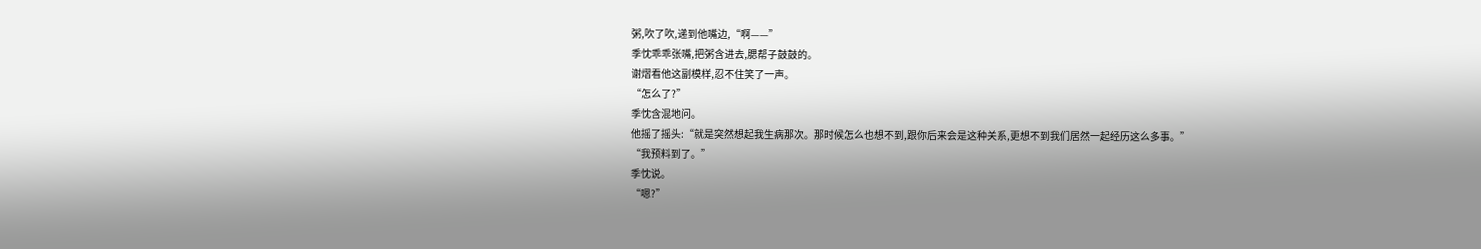粥,吹了吹,递到他嘴边,“啊——”
季忱乖乖张嘴,把粥含进去,腮帮子鼓鼓的。
谢熠看他这副模样,忍不住笑了一声。
“怎么了?”
季忱含混地问。
他摇了摇头:“就是突然想起我生病那次。那时候怎么也想不到,跟你后来会是这种关系,更想不到我们居然一起经历这么多事。”
“我预料到了。”
季忱说。
“嗯?”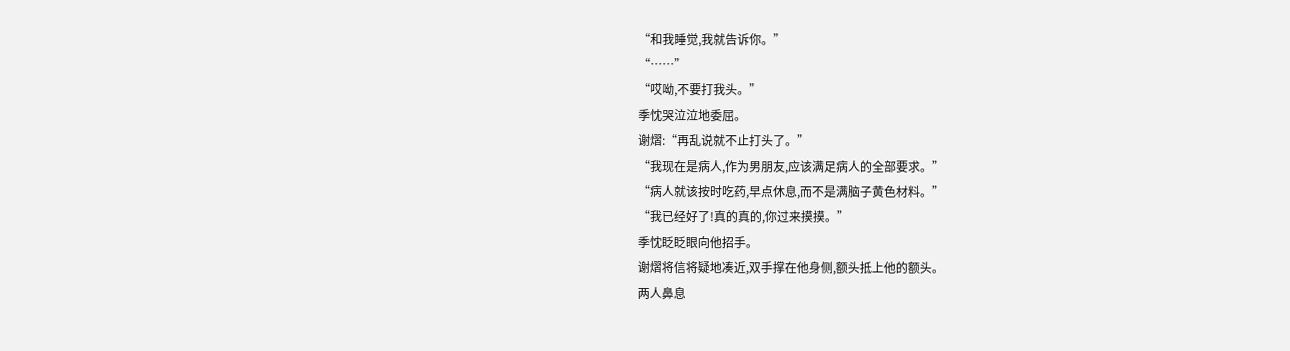“和我睡觉,我就告诉你。”
“……”
“哎呦,不要打我头。”
季忱哭泣泣地委屈。
谢熠:“再乱说就不止打头了。”
“我现在是病人,作为男朋友,应该满足病人的全部要求。”
“病人就该按时吃药,早点休息,而不是满脑子黄色材料。”
“我已经好了!真的真的,你过来摸摸。”
季忱眨眨眼向他招手。
谢熠将信将疑地凑近,双手撑在他身侧,额头抵上他的额头。
两人鼻息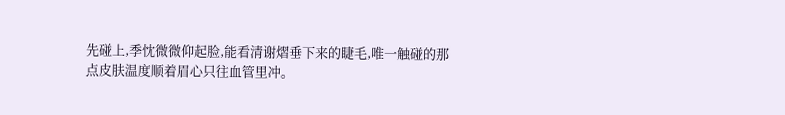先碰上,季忱微微仰起脸,能看清谢熠垂下来的睫毛,唯一触碰的那点皮肤温度顺着眉心只往血管里冲。